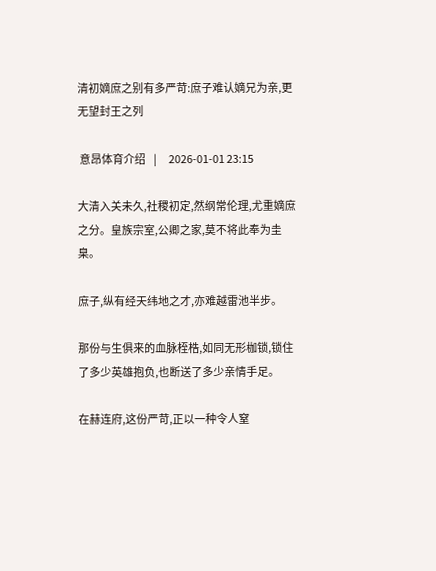清初嫡庶之别有多严苛:庶子难认嫡兄为亲,更无望封王之列

 意昂体育介绍    |      2026-01-01 23:15

大清入关未久,社稷初定,然纲常伦理,尤重嫡庶之分。皇族宗室,公卿之家,莫不将此奉为圭臬。

庶子,纵有经天纬地之才,亦难越雷池半步。

那份与生俱来的血脉桎梏,如同无形枷锁,锁住了多少英雄抱负,也断送了多少亲情手足。

在赫连府,这份严苛,正以一种令人窒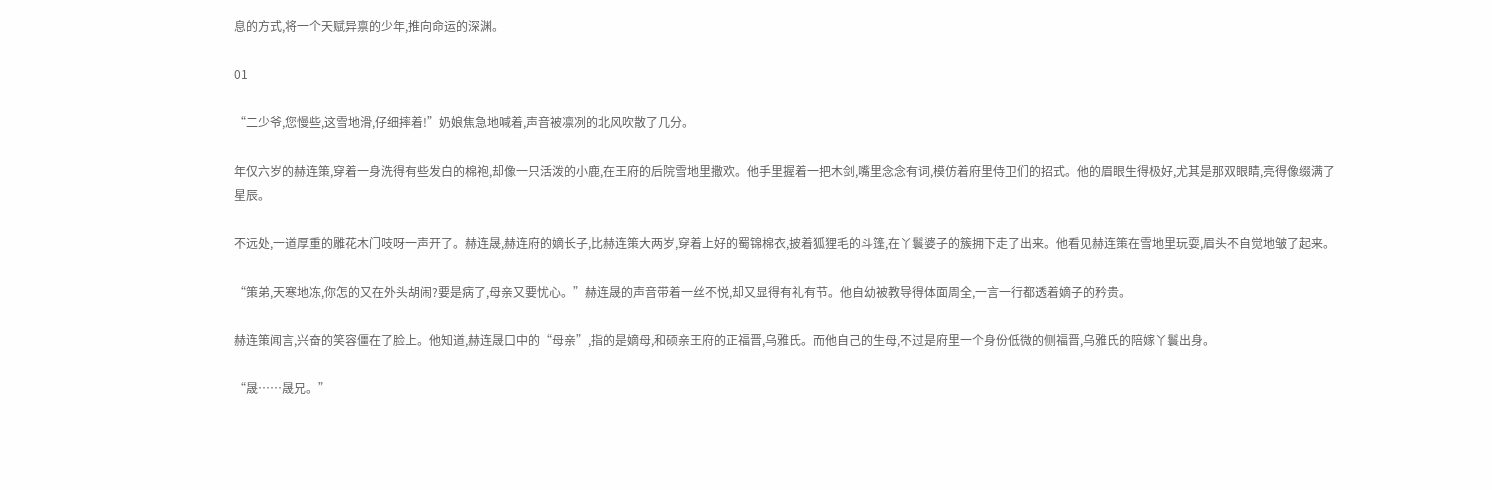息的方式,将一个天赋异禀的少年,推向命运的深渊。

01

“二少爷,您慢些,这雪地滑,仔细摔着!”奶娘焦急地喊着,声音被凛冽的北风吹散了几分。

年仅六岁的赫连策,穿着一身洗得有些发白的棉袍,却像一只活泼的小鹿,在王府的后院雪地里撒欢。他手里握着一把木剑,嘴里念念有词,模仿着府里侍卫们的招式。他的眉眼生得极好,尤其是那双眼睛,亮得像缀满了星辰。

不远处,一道厚重的雕花木门吱呀一声开了。赫连晟,赫连府的嫡长子,比赫连策大两岁,穿着上好的蜀锦棉衣,披着狐狸毛的斗篷,在丫鬟婆子的簇拥下走了出来。他看见赫连策在雪地里玩耍,眉头不自觉地皱了起来。

“策弟,天寒地冻,你怎的又在外头胡闹?要是病了,母亲又要忧心。”赫连晟的声音带着一丝不悦,却又显得有礼有节。他自幼被教导得体面周全,一言一行都透着嫡子的矜贵。

赫连策闻言,兴奋的笑容僵在了脸上。他知道,赫连晟口中的“母亲”,指的是嫡母,和硕亲王府的正福晋,乌雅氏。而他自己的生母,不过是府里一个身份低微的侧福晋,乌雅氏的陪嫁丫鬟出身。

“晟……晟兄。”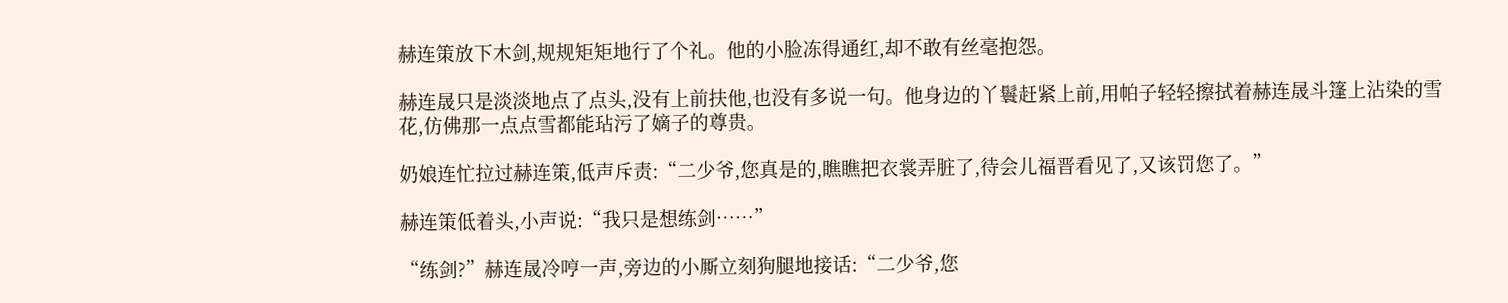赫连策放下木剑,规规矩矩地行了个礼。他的小脸冻得通红,却不敢有丝毫抱怨。

赫连晟只是淡淡地点了点头,没有上前扶他,也没有多说一句。他身边的丫鬟赶紧上前,用帕子轻轻擦拭着赫连晟斗篷上沾染的雪花,仿佛那一点点雪都能玷污了嫡子的尊贵。

奶娘连忙拉过赫连策,低声斥责:“二少爷,您真是的,瞧瞧把衣裳弄脏了,待会儿福晋看见了,又该罚您了。”

赫连策低着头,小声说:“我只是想练剑……”

“练剑?”赫连晟冷哼一声,旁边的小厮立刻狗腿地接话:“二少爷,您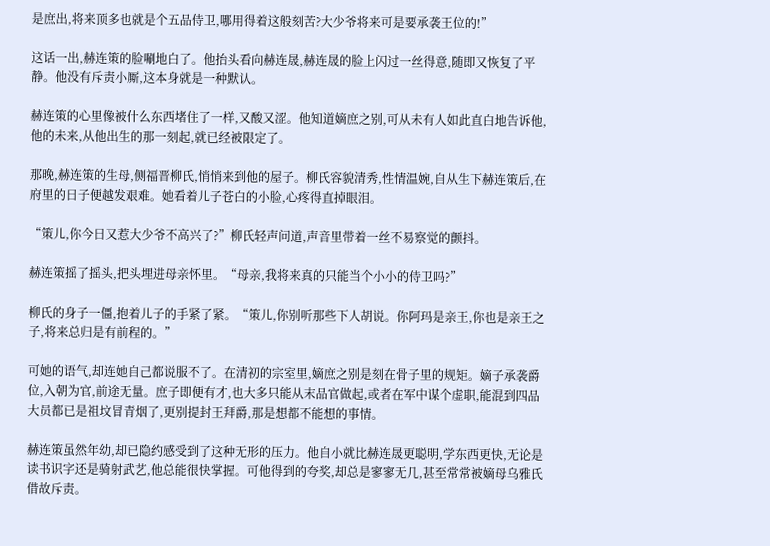是庶出,将来顶多也就是个五品侍卫,哪用得着这般刻苦?大少爷将来可是要承袭王位的!”

这话一出,赫连策的脸唰地白了。他抬头看向赫连晟,赫连晟的脸上闪过一丝得意,随即又恢复了平静。他没有斥责小厮,这本身就是一种默认。

赫连策的心里像被什么东西堵住了一样,又酸又涩。他知道嫡庶之别,可从未有人如此直白地告诉他,他的未来,从他出生的那一刻起,就已经被限定了。

那晚,赫连策的生母,侧福晋柳氏,悄悄来到他的屋子。柳氏容貌清秀,性情温婉,自从生下赫连策后,在府里的日子便越发艰难。她看着儿子苍白的小脸,心疼得直掉眼泪。

“策儿,你今日又惹大少爷不高兴了?”柳氏轻声问道,声音里带着一丝不易察觉的颤抖。

赫连策摇了摇头,把头埋进母亲怀里。“母亲,我将来真的只能当个小小的侍卫吗?”

柳氏的身子一僵,抱着儿子的手紧了紧。“策儿,你别听那些下人胡说。你阿玛是亲王,你也是亲王之子,将来总归是有前程的。”

可她的语气,却连她自己都说服不了。在清初的宗室里,嫡庶之别是刻在骨子里的规矩。嫡子承袭爵位,入朝为官,前途无量。庶子即便有才,也大多只能从末品官做起,或者在军中谋个虚职,能混到四品大员都已是祖坟冒青烟了,更别提封王拜爵,那是想都不能想的事情。

赫连策虽然年幼,却已隐约感受到了这种无形的压力。他自小就比赫连晟更聪明,学东西更快,无论是读书识字还是骑射武艺,他总能很快掌握。可他得到的夸奖,却总是寥寥无几,甚至常常被嫡母乌雅氏借故斥责。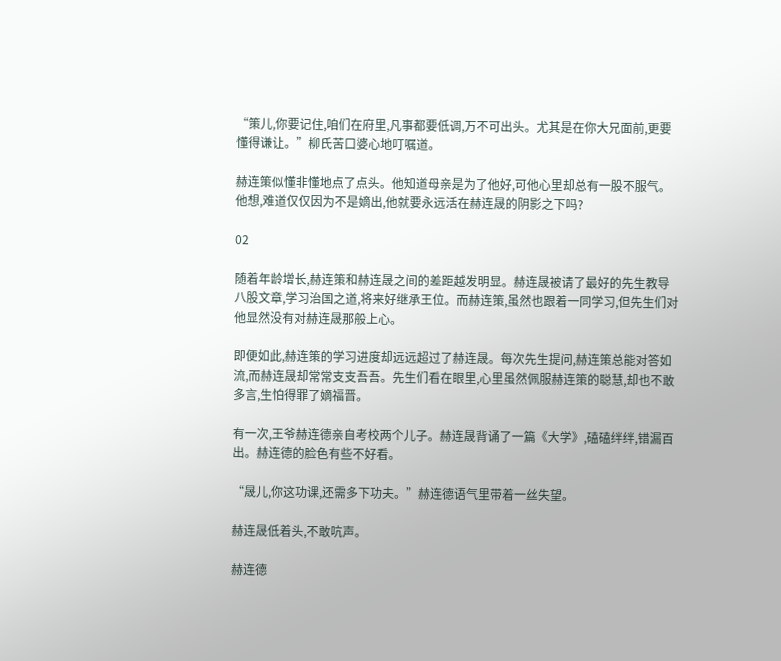“策儿,你要记住,咱们在府里,凡事都要低调,万不可出头。尤其是在你大兄面前,更要懂得谦让。”柳氏苦口婆心地叮嘱道。

赫连策似懂非懂地点了点头。他知道母亲是为了他好,可他心里却总有一股不服气。他想,难道仅仅因为不是嫡出,他就要永远活在赫连晟的阴影之下吗?

02

随着年龄增长,赫连策和赫连晟之间的差距越发明显。赫连晟被请了最好的先生教导八股文章,学习治国之道,将来好继承王位。而赫连策,虽然也跟着一同学习,但先生们对他显然没有对赫连晟那般上心。

即便如此,赫连策的学习进度却远远超过了赫连晟。每次先生提问,赫连策总能对答如流,而赫连晟却常常支支吾吾。先生们看在眼里,心里虽然佩服赫连策的聪慧,却也不敢多言,生怕得罪了嫡福晋。

有一次,王爷赫连德亲自考校两个儿子。赫连晟背诵了一篇《大学》,磕磕绊绊,错漏百出。赫连德的脸色有些不好看。

“晟儿,你这功课,还需多下功夫。”赫连德语气里带着一丝失望。

赫连晟低着头,不敢吭声。

赫连德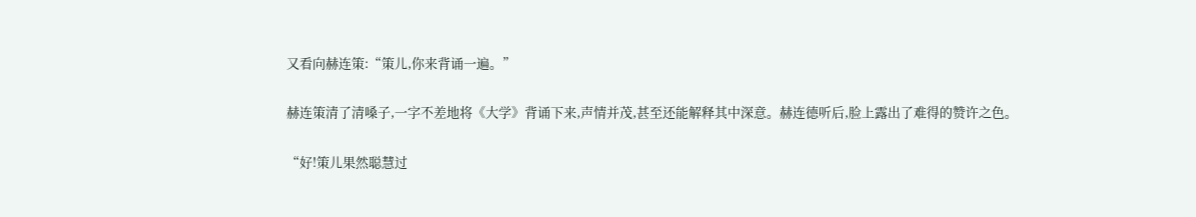又看向赫连策:“策儿,你来背诵一遍。”

赫连策清了清嗓子,一字不差地将《大学》背诵下来,声情并茂,甚至还能解释其中深意。赫连德听后,脸上露出了难得的赞许之色。

“好!策儿果然聪慧过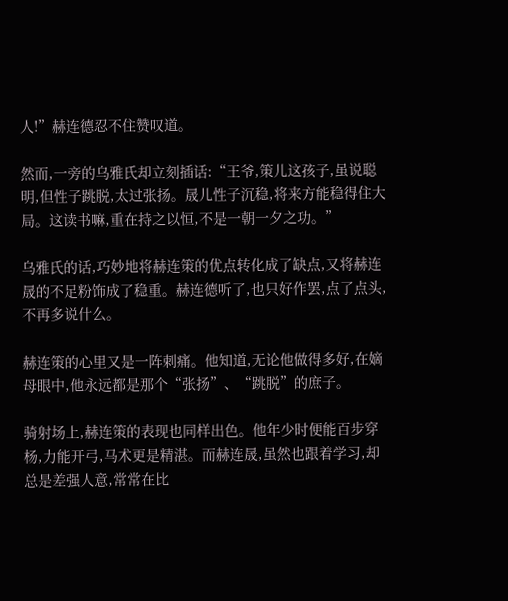人!”赫连德忍不住赞叹道。

然而,一旁的乌雅氏却立刻插话:“王爷,策儿这孩子,虽说聪明,但性子跳脱,太过张扬。晟儿性子沉稳,将来方能稳得住大局。这读书嘛,重在持之以恒,不是一朝一夕之功。”

乌雅氏的话,巧妙地将赫连策的优点转化成了缺点,又将赫连晟的不足粉饰成了稳重。赫连德听了,也只好作罢,点了点头,不再多说什么。

赫连策的心里又是一阵刺痛。他知道,无论他做得多好,在嫡母眼中,他永远都是那个“张扬”、“跳脱”的庶子。

骑射场上,赫连策的表现也同样出色。他年少时便能百步穿杨,力能开弓,马术更是精湛。而赫连晟,虽然也跟着学习,却总是差强人意,常常在比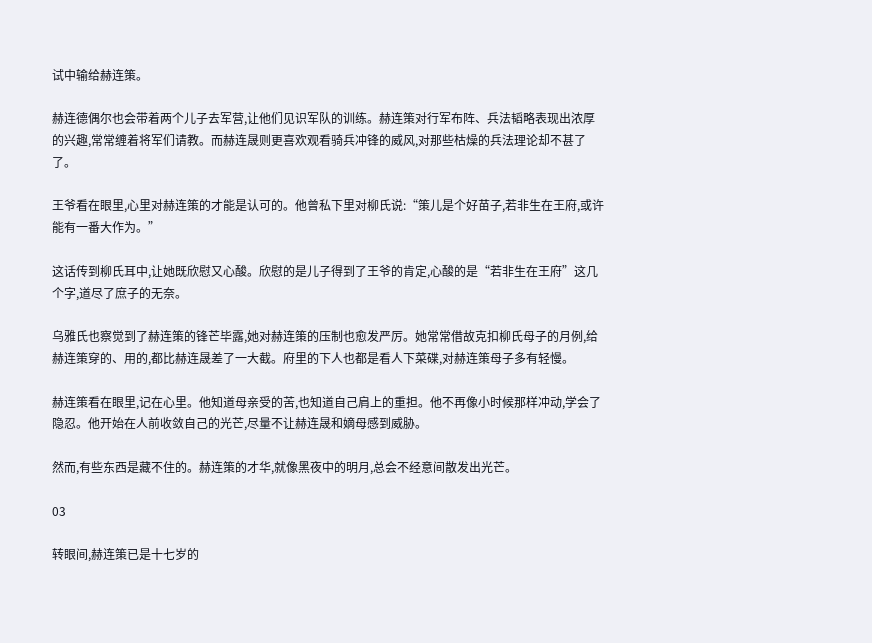试中输给赫连策。

赫连德偶尔也会带着两个儿子去军营,让他们见识军队的训练。赫连策对行军布阵、兵法韬略表现出浓厚的兴趣,常常缠着将军们请教。而赫连晟则更喜欢观看骑兵冲锋的威风,对那些枯燥的兵法理论却不甚了了。

王爷看在眼里,心里对赫连策的才能是认可的。他曾私下里对柳氏说:“策儿是个好苗子,若非生在王府,或许能有一番大作为。”

这话传到柳氏耳中,让她既欣慰又心酸。欣慰的是儿子得到了王爷的肯定,心酸的是“若非生在王府”这几个字,道尽了庶子的无奈。

乌雅氏也察觉到了赫连策的锋芒毕露,她对赫连策的压制也愈发严厉。她常常借故克扣柳氏母子的月例,给赫连策穿的、用的,都比赫连晟差了一大截。府里的下人也都是看人下菜碟,对赫连策母子多有轻慢。

赫连策看在眼里,记在心里。他知道母亲受的苦,也知道自己肩上的重担。他不再像小时候那样冲动,学会了隐忍。他开始在人前收敛自己的光芒,尽量不让赫连晟和嫡母感到威胁。

然而,有些东西是藏不住的。赫连策的才华,就像黑夜中的明月,总会不经意间散发出光芒。

03

转眼间,赫连策已是十七岁的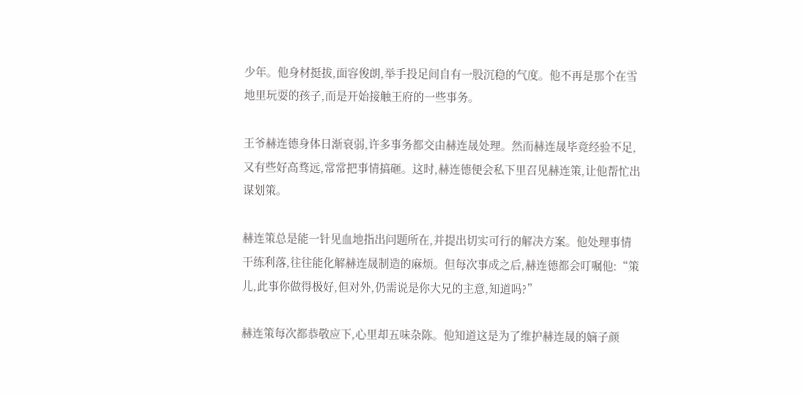少年。他身材挺拔,面容俊朗,举手投足间自有一股沉稳的气度。他不再是那个在雪地里玩耍的孩子,而是开始接触王府的一些事务。

王爷赫连德身体日渐衰弱,许多事务都交由赫连晟处理。然而赫连晟毕竟经验不足,又有些好高骛远,常常把事情搞砸。这时,赫连德便会私下里召见赫连策,让他帮忙出谋划策。

赫连策总是能一针见血地指出问题所在,并提出切实可行的解决方案。他处理事情干练利落,往往能化解赫连晟制造的麻烦。但每次事成之后,赫连德都会叮嘱他:“策儿,此事你做得极好,但对外,仍需说是你大兄的主意,知道吗?”

赫连策每次都恭敬应下,心里却五味杂陈。他知道这是为了维护赫连晟的嫡子颜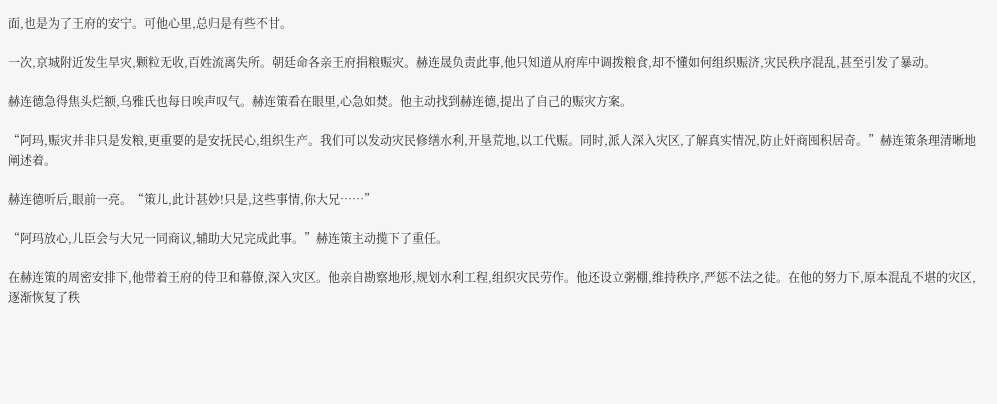面,也是为了王府的安宁。可他心里,总归是有些不甘。

一次,京城附近发生旱灾,颗粒无收,百姓流离失所。朝廷命各亲王府捐粮赈灾。赫连晟负责此事,他只知道从府库中调拨粮食,却不懂如何组织赈济,灾民秩序混乱,甚至引发了暴动。

赫连德急得焦头烂额,乌雅氏也每日唉声叹气。赫连策看在眼里,心急如焚。他主动找到赫连德,提出了自己的赈灾方案。

“阿玛,赈灾并非只是发粮,更重要的是安抚民心,组织生产。我们可以发动灾民修缮水利,开垦荒地,以工代赈。同时,派人深入灾区,了解真实情况,防止奸商囤积居奇。”赫连策条理清晰地阐述着。

赫连德听后,眼前一亮。“策儿,此计甚妙!只是,这些事情,你大兄……”

“阿玛放心,儿臣会与大兄一同商议,辅助大兄完成此事。”赫连策主动揽下了重任。

在赫连策的周密安排下,他带着王府的侍卫和幕僚,深入灾区。他亲自勘察地形,规划水利工程,组织灾民劳作。他还设立粥棚,维持秩序,严惩不法之徒。在他的努力下,原本混乱不堪的灾区,逐渐恢复了秩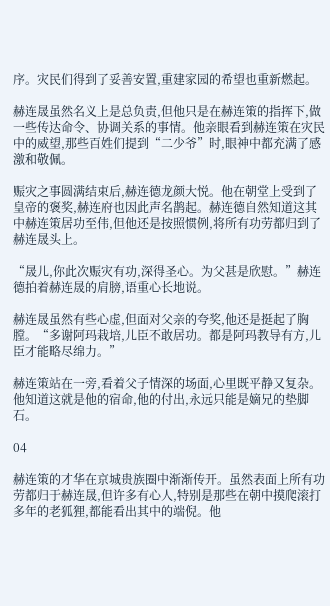序。灾民们得到了妥善安置,重建家园的希望也重新燃起。

赫连晟虽然名义上是总负责,但他只是在赫连策的指挥下,做一些传达命令、协调关系的事情。他亲眼看到赫连策在灾民中的威望,那些百姓们提到“二少爷”时,眼神中都充满了感激和敬佩。

赈灾之事圆满结束后,赫连德龙颜大悦。他在朝堂上受到了皇帝的褒奖,赫连府也因此声名鹊起。赫连德自然知道这其中赫连策居功至伟,但他还是按照惯例,将所有功劳都归到了赫连晟头上。

“晟儿,你此次赈灾有功,深得圣心。为父甚是欣慰。”赫连德拍着赫连晟的肩膀,语重心长地说。

赫连晟虽然有些心虚,但面对父亲的夸奖,他还是挺起了胸膛。“多谢阿玛栽培,儿臣不敢居功。都是阿玛教导有方,儿臣才能略尽绵力。”

赫连策站在一旁,看着父子情深的场面,心里既平静又复杂。他知道这就是他的宿命,他的付出,永远只能是嫡兄的垫脚石。

04

赫连策的才华在京城贵族圈中渐渐传开。虽然表面上所有功劳都归于赫连晟,但许多有心人,特别是那些在朝中摸爬滚打多年的老狐狸,都能看出其中的端倪。他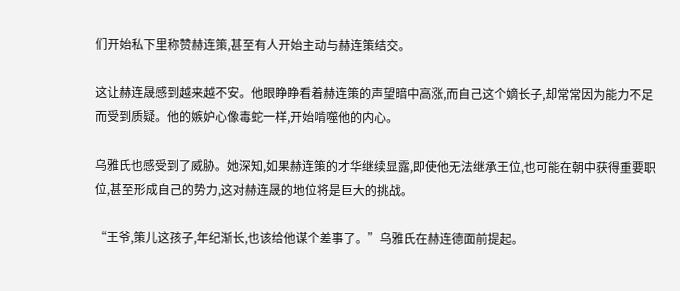们开始私下里称赞赫连策,甚至有人开始主动与赫连策结交。

这让赫连晟感到越来越不安。他眼睁睁看着赫连策的声望暗中高涨,而自己这个嫡长子,却常常因为能力不足而受到质疑。他的嫉妒心像毒蛇一样,开始啃噬他的内心。

乌雅氏也感受到了威胁。她深知,如果赫连策的才华继续显露,即使他无法继承王位,也可能在朝中获得重要职位,甚至形成自己的势力,这对赫连晟的地位将是巨大的挑战。

“王爷,策儿这孩子,年纪渐长,也该给他谋个差事了。”乌雅氏在赫连德面前提起。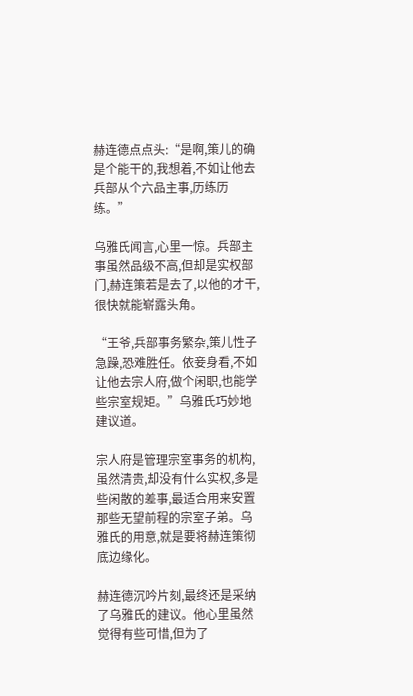赫连德点点头:“是啊,策儿的确是个能干的,我想着,不如让他去兵部从个六品主事,历练历练。”

乌雅氏闻言,心里一惊。兵部主事虽然品级不高,但却是实权部门,赫连策若是去了,以他的才干,很快就能崭露头角。

“王爷,兵部事务繁杂,策儿性子急躁,恐难胜任。依妾身看,不如让他去宗人府,做个闲职,也能学些宗室规矩。”乌雅氏巧妙地建议道。

宗人府是管理宗室事务的机构,虽然清贵,却没有什么实权,多是些闲散的差事,最适合用来安置那些无望前程的宗室子弟。乌雅氏的用意,就是要将赫连策彻底边缘化。

赫连德沉吟片刻,最终还是采纳了乌雅氏的建议。他心里虽然觉得有些可惜,但为了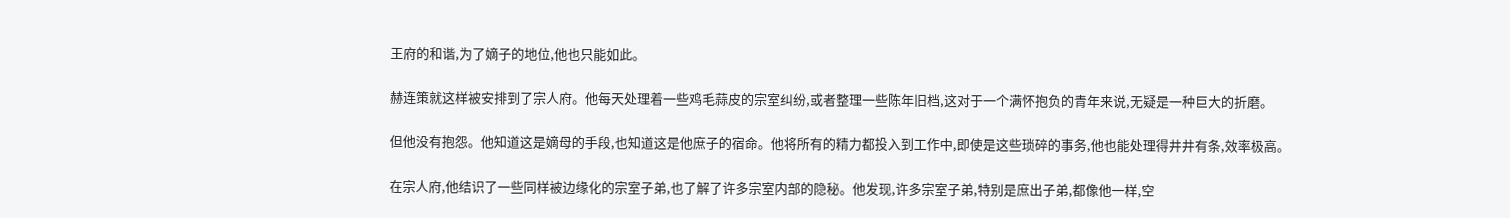王府的和谐,为了嫡子的地位,他也只能如此。

赫连策就这样被安排到了宗人府。他每天处理着一些鸡毛蒜皮的宗室纠纷,或者整理一些陈年旧档,这对于一个满怀抱负的青年来说,无疑是一种巨大的折磨。

但他没有抱怨。他知道这是嫡母的手段,也知道这是他庶子的宿命。他将所有的精力都投入到工作中,即使是这些琐碎的事务,他也能处理得井井有条,效率极高。

在宗人府,他结识了一些同样被边缘化的宗室子弟,也了解了许多宗室内部的隐秘。他发现,许多宗室子弟,特别是庶出子弟,都像他一样,空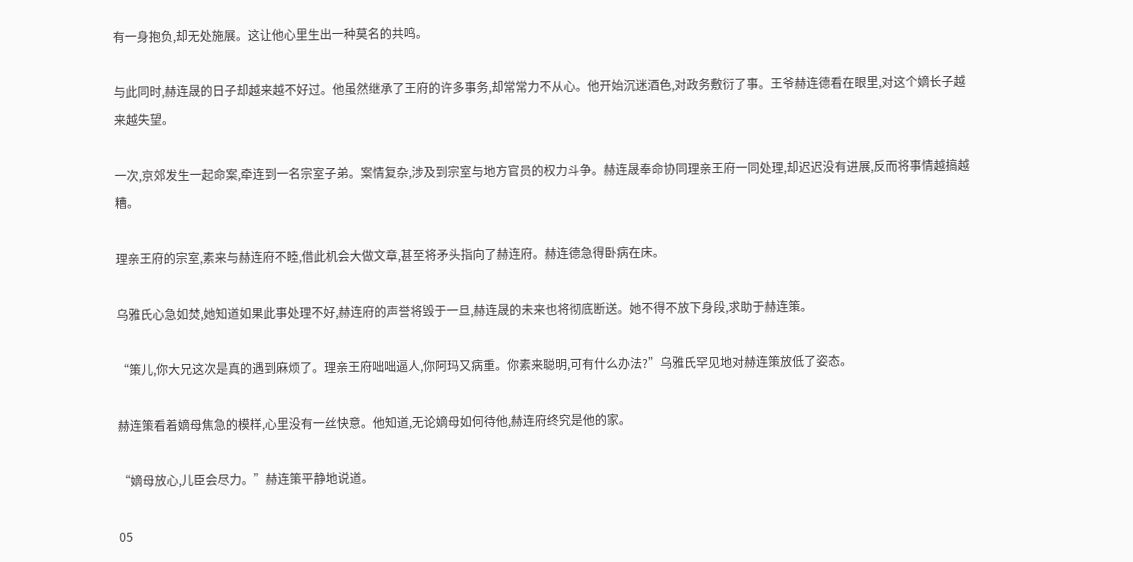有一身抱负,却无处施展。这让他心里生出一种莫名的共鸣。

与此同时,赫连晟的日子却越来越不好过。他虽然继承了王府的许多事务,却常常力不从心。他开始沉迷酒色,对政务敷衍了事。王爷赫连德看在眼里,对这个嫡长子越来越失望。

一次,京郊发生一起命案,牵连到一名宗室子弟。案情复杂,涉及到宗室与地方官员的权力斗争。赫连晟奉命协同理亲王府一同处理,却迟迟没有进展,反而将事情越搞越糟。

理亲王府的宗室,素来与赫连府不睦,借此机会大做文章,甚至将矛头指向了赫连府。赫连德急得卧病在床。

乌雅氏心急如焚,她知道如果此事处理不好,赫连府的声誉将毁于一旦,赫连晟的未来也将彻底断送。她不得不放下身段,求助于赫连策。

“策儿,你大兄这次是真的遇到麻烦了。理亲王府咄咄逼人,你阿玛又病重。你素来聪明,可有什么办法?”乌雅氏罕见地对赫连策放低了姿态。

赫连策看着嫡母焦急的模样,心里没有一丝快意。他知道,无论嫡母如何待他,赫连府终究是他的家。

“嫡母放心,儿臣会尽力。”赫连策平静地说道。

05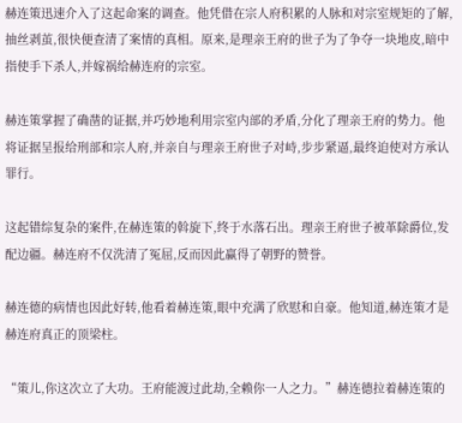赫连策迅速介入了这起命案的调查。他凭借在宗人府积累的人脉和对宗室规矩的了解,抽丝剥茧,很快便查清了案情的真相。原来,是理亲王府的世子为了争夺一块地皮,暗中指使手下杀人,并嫁祸给赫连府的宗室。

赫连策掌握了确凿的证据,并巧妙地利用宗室内部的矛盾,分化了理亲王府的势力。他将证据呈报给刑部和宗人府,并亲自与理亲王府世子对峙,步步紧逼,最终迫使对方承认罪行。

这起错综复杂的案件,在赫连策的斡旋下,终于水落石出。理亲王府世子被革除爵位,发配边疆。赫连府不仅洗清了冤屈,反而因此赢得了朝野的赞誉。

赫连德的病情也因此好转,他看着赫连策,眼中充满了欣慰和自豪。他知道,赫连策才是赫连府真正的顶梁柱。

“策儿,你这次立了大功。王府能渡过此劫,全赖你一人之力。”赫连德拉着赫连策的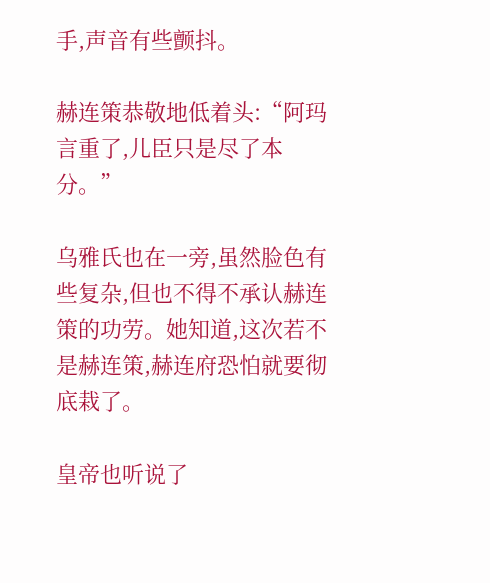手,声音有些颤抖。

赫连策恭敬地低着头:“阿玛言重了,儿臣只是尽了本分。”

乌雅氏也在一旁,虽然脸色有些复杂,但也不得不承认赫连策的功劳。她知道,这次若不是赫连策,赫连府恐怕就要彻底栽了。

皇帝也听说了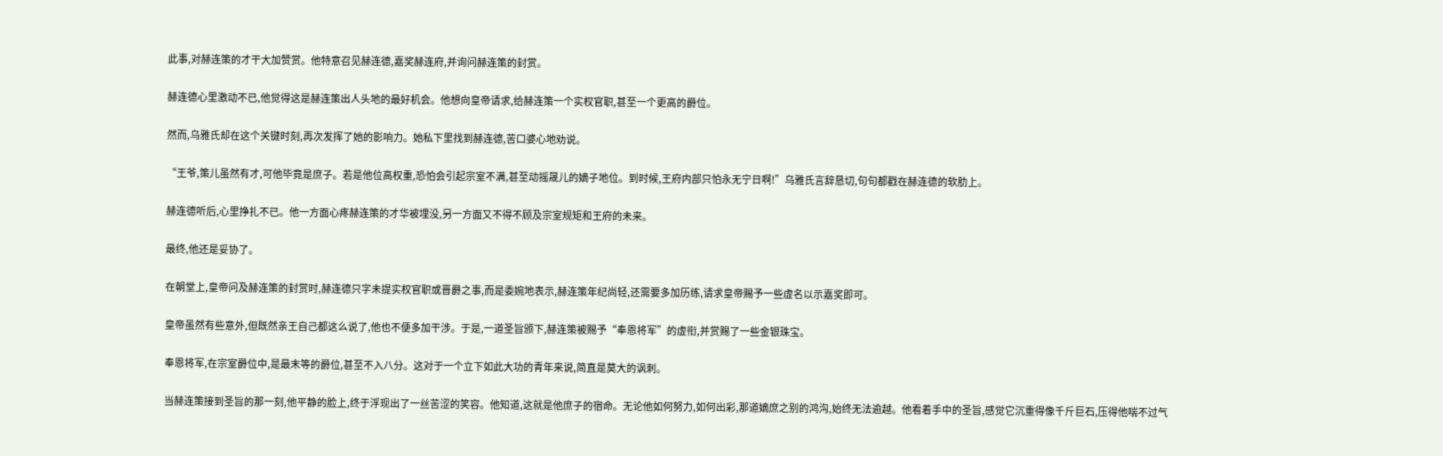此事,对赫连策的才干大加赞赏。他特意召见赫连德,嘉奖赫连府,并询问赫连策的封赏。

赫连德心里激动不已,他觉得这是赫连策出人头地的最好机会。他想向皇帝请求,给赫连策一个实权官职,甚至一个更高的爵位。

然而,乌雅氏却在这个关键时刻,再次发挥了她的影响力。她私下里找到赫连德,苦口婆心地劝说。

“王爷,策儿虽然有才,可他毕竟是庶子。若是他位高权重,恐怕会引起宗室不满,甚至动摇晟儿的嫡子地位。到时候,王府内部只怕永无宁日啊!”乌雅氏言辞恳切,句句都戳在赫连德的软肋上。

赫连德听后,心里挣扎不已。他一方面心疼赫连策的才华被埋没,另一方面又不得不顾及宗室规矩和王府的未来。

最终,他还是妥协了。

在朝堂上,皇帝问及赫连策的封赏时,赫连德只字未提实权官职或晋爵之事,而是委婉地表示,赫连策年纪尚轻,还需要多加历练,请求皇帝赐予一些虚名以示嘉奖即可。

皇帝虽然有些意外,但既然亲王自己都这么说了,他也不便多加干涉。于是,一道圣旨颁下,赫连策被赐予“奉恩将军”的虚衔,并赏赐了一些金银珠宝。

奉恩将军,在宗室爵位中,是最末等的爵位,甚至不入八分。这对于一个立下如此大功的青年来说,简直是莫大的讽刺。

当赫连策接到圣旨的那一刻,他平静的脸上,终于浮现出了一丝苦涩的笑容。他知道,这就是他庶子的宿命。无论他如何努力,如何出彩,那道嫡庶之别的鸿沟,始终无法逾越。他看着手中的圣旨,感觉它沉重得像千斤巨石,压得他喘不过气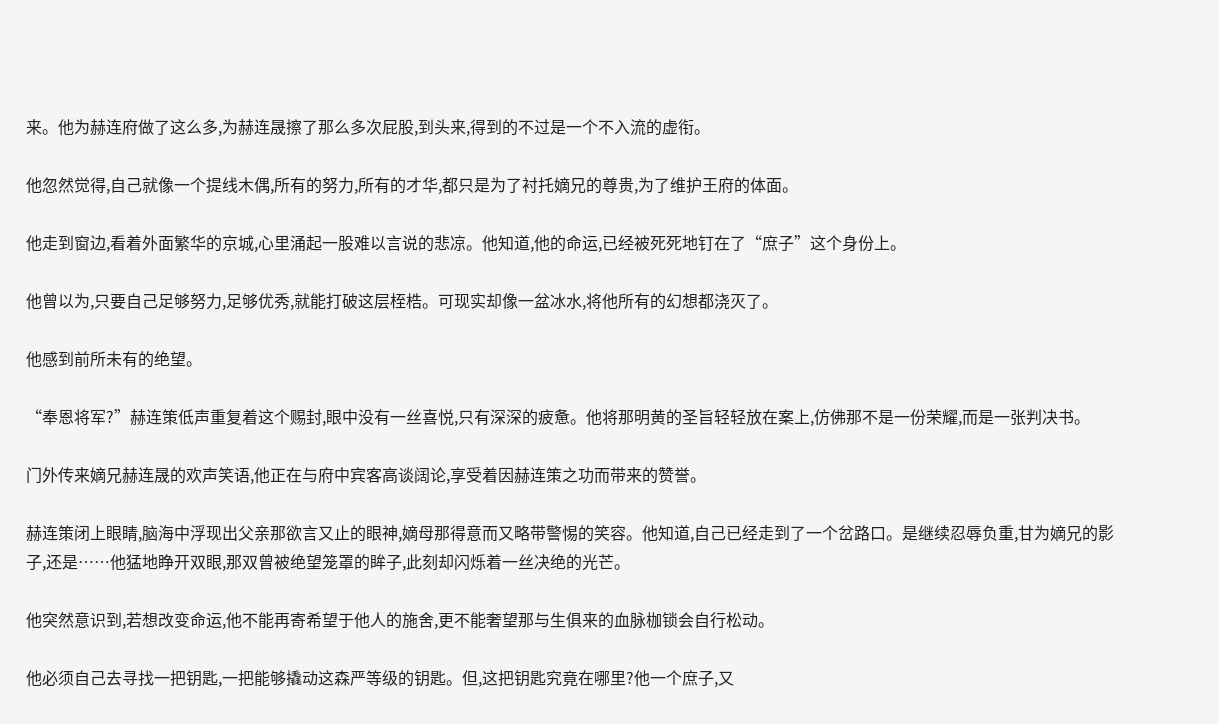来。他为赫连府做了这么多,为赫连晟擦了那么多次屁股,到头来,得到的不过是一个不入流的虚衔。

他忽然觉得,自己就像一个提线木偶,所有的努力,所有的才华,都只是为了衬托嫡兄的尊贵,为了维护王府的体面。

他走到窗边,看着外面繁华的京城,心里涌起一股难以言说的悲凉。他知道,他的命运,已经被死死地钉在了“庶子”这个身份上。

他曾以为,只要自己足够努力,足够优秀,就能打破这层桎梏。可现实却像一盆冰水,将他所有的幻想都浇灭了。

他感到前所未有的绝望。

“奉恩将军?”赫连策低声重复着这个赐封,眼中没有一丝喜悦,只有深深的疲惫。他将那明黄的圣旨轻轻放在案上,仿佛那不是一份荣耀,而是一张判决书。

门外传来嫡兄赫连晟的欢声笑语,他正在与府中宾客高谈阔论,享受着因赫连策之功而带来的赞誉。

赫连策闭上眼睛,脑海中浮现出父亲那欲言又止的眼神,嫡母那得意而又略带警惕的笑容。他知道,自己已经走到了一个岔路口。是继续忍辱负重,甘为嫡兄的影子,还是……他猛地睁开双眼,那双曾被绝望笼罩的眸子,此刻却闪烁着一丝决绝的光芒。

他突然意识到,若想改变命运,他不能再寄希望于他人的施舍,更不能奢望那与生俱来的血脉枷锁会自行松动。

他必须自己去寻找一把钥匙,一把能够撬动这森严等级的钥匙。但,这把钥匙究竟在哪里?他一个庶子,又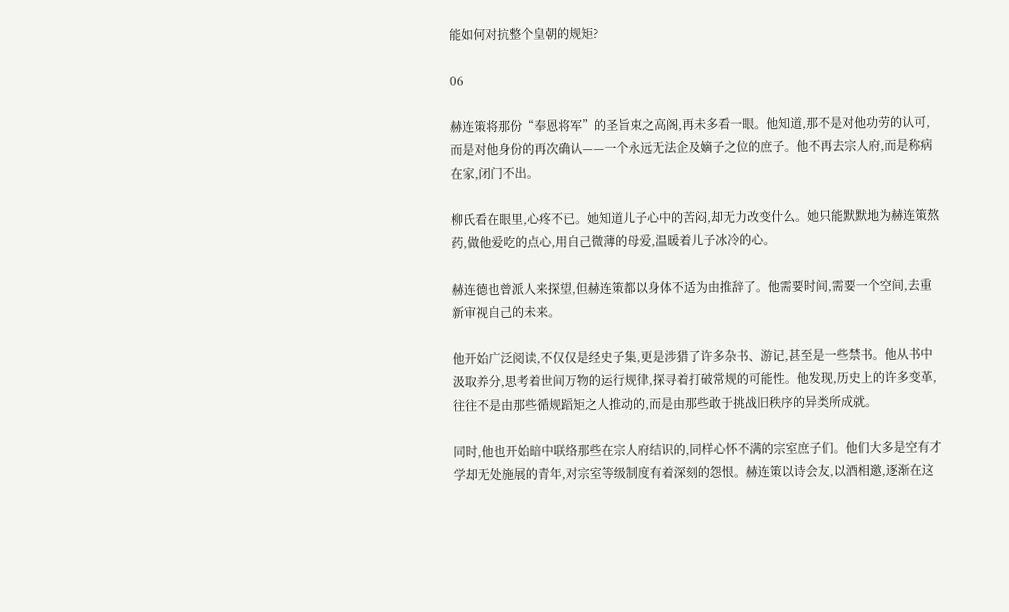能如何对抗整个皇朝的规矩?

06

赫连策将那份“奉恩将军”的圣旨束之高阁,再未多看一眼。他知道,那不是对他功劳的认可,而是对他身份的再次确认——一个永远无法企及嫡子之位的庶子。他不再去宗人府,而是称病在家,闭门不出。

柳氏看在眼里,心疼不已。她知道儿子心中的苦闷,却无力改变什么。她只能默默地为赫连策熬药,做他爱吃的点心,用自己微薄的母爱,温暖着儿子冰冷的心。

赫连德也曾派人来探望,但赫连策都以身体不适为由推辞了。他需要时间,需要一个空间,去重新审视自己的未来。

他开始广泛阅读,不仅仅是经史子集,更是涉猎了许多杂书、游记,甚至是一些禁书。他从书中汲取养分,思考着世间万物的运行规律,探寻着打破常规的可能性。他发现,历史上的许多变革,往往不是由那些循规蹈矩之人推动的,而是由那些敢于挑战旧秩序的异类所成就。

同时,他也开始暗中联络那些在宗人府结识的,同样心怀不满的宗室庶子们。他们大多是空有才学却无处施展的青年,对宗室等级制度有着深刻的怨恨。赫连策以诗会友,以酒相邀,逐渐在这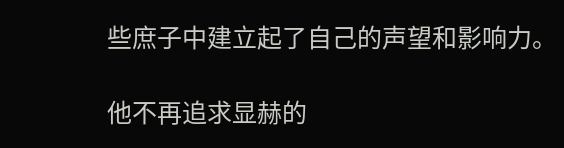些庶子中建立起了自己的声望和影响力。

他不再追求显赫的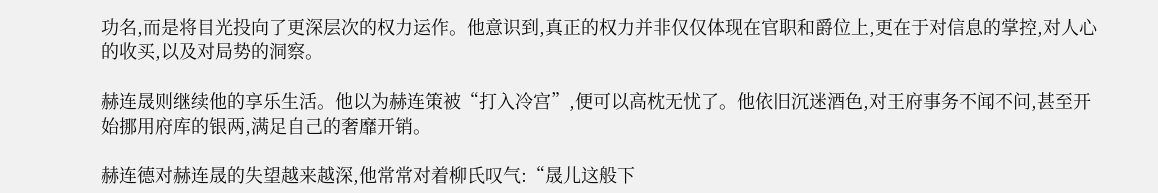功名,而是将目光投向了更深层次的权力运作。他意识到,真正的权力并非仅仅体现在官职和爵位上,更在于对信息的掌控,对人心的收买,以及对局势的洞察。

赫连晟则继续他的享乐生活。他以为赫连策被“打入冷宫”,便可以高枕无忧了。他依旧沉迷酒色,对王府事务不闻不问,甚至开始挪用府库的银两,满足自己的奢靡开销。

赫连德对赫连晟的失望越来越深,他常常对着柳氏叹气:“晟儿这般下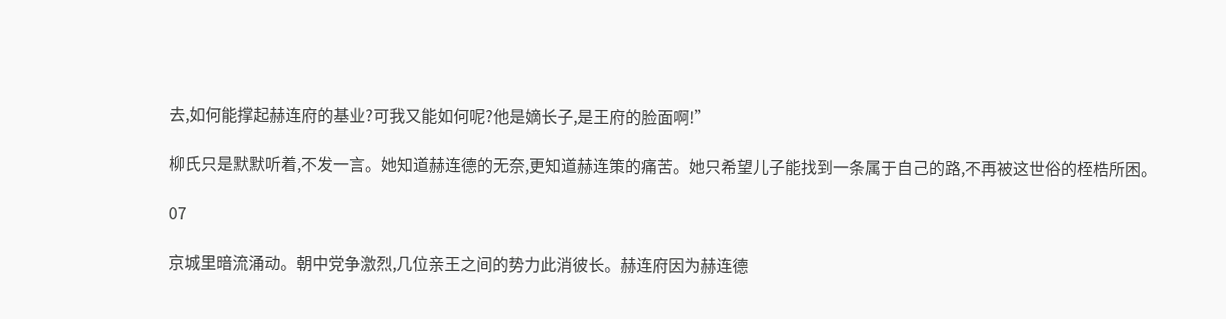去,如何能撑起赫连府的基业?可我又能如何呢?他是嫡长子,是王府的脸面啊!”

柳氏只是默默听着,不发一言。她知道赫连德的无奈,更知道赫连策的痛苦。她只希望儿子能找到一条属于自己的路,不再被这世俗的桎梏所困。

07

京城里暗流涌动。朝中党争激烈,几位亲王之间的势力此消彼长。赫连府因为赫连德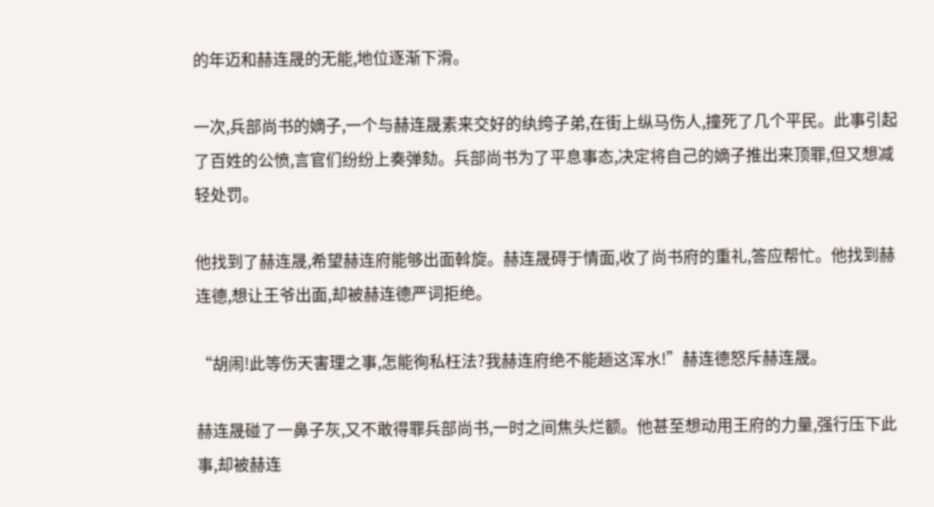的年迈和赫连晟的无能,地位逐渐下滑。

一次,兵部尚书的嫡子,一个与赫连晟素来交好的纨绔子弟,在街上纵马伤人,撞死了几个平民。此事引起了百姓的公愤,言官们纷纷上奏弹劾。兵部尚书为了平息事态,决定将自己的嫡子推出来顶罪,但又想减轻处罚。

他找到了赫连晟,希望赫连府能够出面斡旋。赫连晟碍于情面,收了尚书府的重礼,答应帮忙。他找到赫连德,想让王爷出面,却被赫连德严词拒绝。

“胡闹!此等伤天害理之事,怎能徇私枉法?我赫连府绝不能趟这浑水!”赫连德怒斥赫连晟。

赫连晟碰了一鼻子灰,又不敢得罪兵部尚书,一时之间焦头烂额。他甚至想动用王府的力量,强行压下此事,却被赫连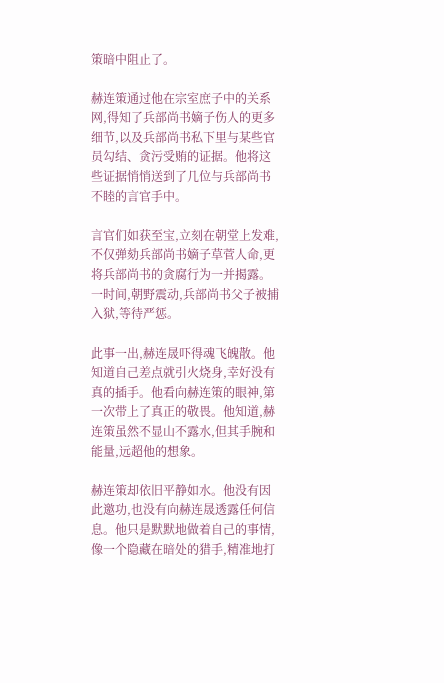策暗中阻止了。

赫连策通过他在宗室庶子中的关系网,得知了兵部尚书嫡子伤人的更多细节,以及兵部尚书私下里与某些官员勾结、贪污受贿的证据。他将这些证据悄悄送到了几位与兵部尚书不睦的言官手中。

言官们如获至宝,立刻在朝堂上发难,不仅弹劾兵部尚书嫡子草菅人命,更将兵部尚书的贪腐行为一并揭露。一时间,朝野震动,兵部尚书父子被捕入狱,等待严惩。

此事一出,赫连晟吓得魂飞魄散。他知道自己差点就引火烧身,幸好没有真的插手。他看向赫连策的眼神,第一次带上了真正的敬畏。他知道,赫连策虽然不显山不露水,但其手腕和能量,远超他的想象。

赫连策却依旧平静如水。他没有因此邀功,也没有向赫连晟透露任何信息。他只是默默地做着自己的事情,像一个隐藏在暗处的猎手,精准地打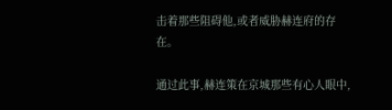击着那些阻碍他,或者威胁赫连府的存在。

通过此事,赫连策在京城那些有心人眼中,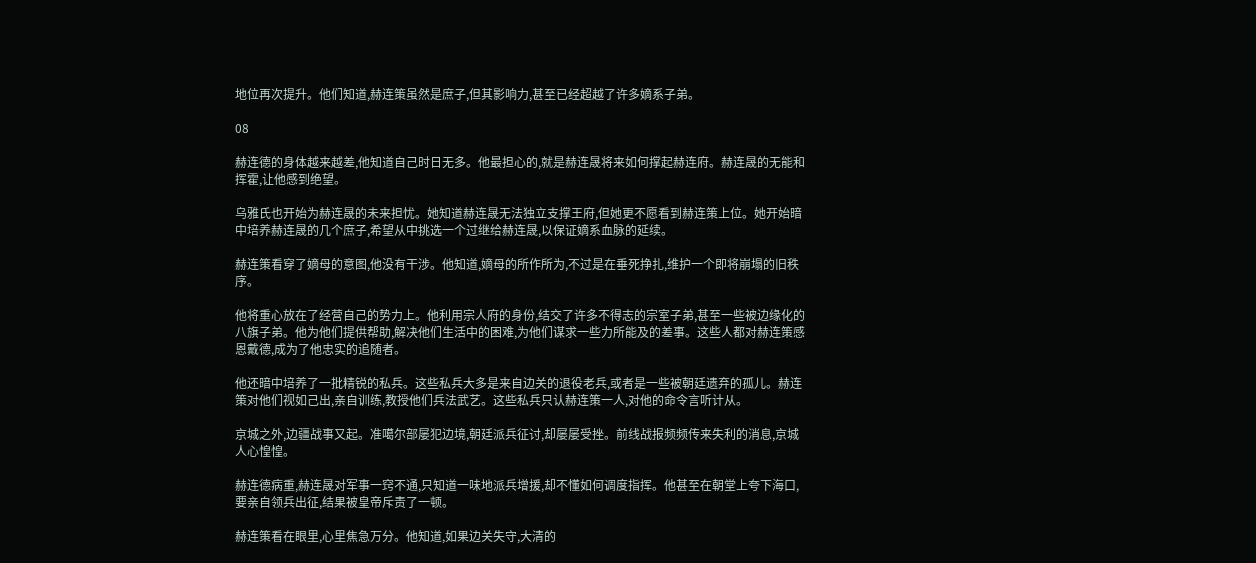地位再次提升。他们知道,赫连策虽然是庶子,但其影响力,甚至已经超越了许多嫡系子弟。

08

赫连德的身体越来越差,他知道自己时日无多。他最担心的,就是赫连晟将来如何撑起赫连府。赫连晟的无能和挥霍,让他感到绝望。

乌雅氏也开始为赫连晟的未来担忧。她知道赫连晟无法独立支撑王府,但她更不愿看到赫连策上位。她开始暗中培养赫连晟的几个庶子,希望从中挑选一个过继给赫连晟,以保证嫡系血脉的延续。

赫连策看穿了嫡母的意图,他没有干涉。他知道,嫡母的所作所为,不过是在垂死挣扎,维护一个即将崩塌的旧秩序。

他将重心放在了经营自己的势力上。他利用宗人府的身份,结交了许多不得志的宗室子弟,甚至一些被边缘化的八旗子弟。他为他们提供帮助,解决他们生活中的困难,为他们谋求一些力所能及的差事。这些人都对赫连策感恩戴德,成为了他忠实的追随者。

他还暗中培养了一批精锐的私兵。这些私兵大多是来自边关的退役老兵,或者是一些被朝廷遗弃的孤儿。赫连策对他们视如己出,亲自训练,教授他们兵法武艺。这些私兵只认赫连策一人,对他的命令言听计从。

京城之外,边疆战事又起。准噶尔部屡犯边境,朝廷派兵征讨,却屡屡受挫。前线战报频频传来失利的消息,京城人心惶惶。

赫连德病重,赫连晟对军事一窍不通,只知道一味地派兵增援,却不懂如何调度指挥。他甚至在朝堂上夸下海口,要亲自领兵出征,结果被皇帝斥责了一顿。

赫连策看在眼里,心里焦急万分。他知道,如果边关失守,大清的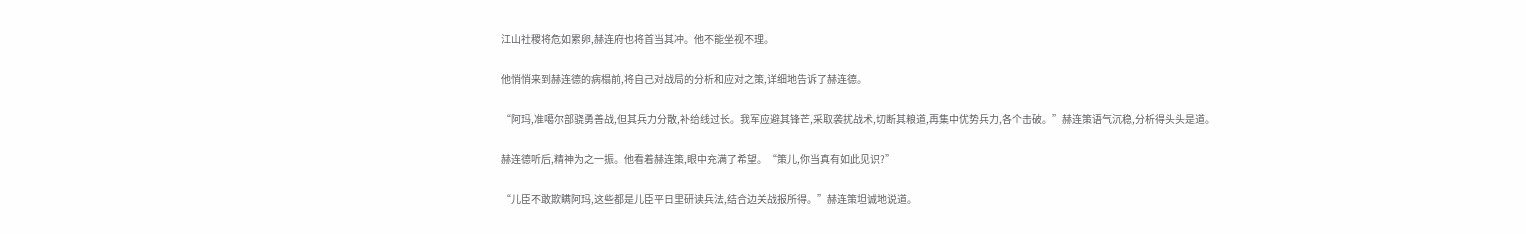江山社稷将危如累卵,赫连府也将首当其冲。他不能坐视不理。

他悄悄来到赫连德的病榻前,将自己对战局的分析和应对之策,详细地告诉了赫连德。

“阿玛,准噶尔部骁勇善战,但其兵力分散,补给线过长。我军应避其锋芒,采取袭扰战术,切断其粮道,再集中优势兵力,各个击破。”赫连策语气沉稳,分析得头头是道。

赫连德听后,精神为之一振。他看着赫连策,眼中充满了希望。“策儿,你当真有如此见识?”

“儿臣不敢欺瞒阿玛,这些都是儿臣平日里研读兵法,结合边关战报所得。”赫连策坦诚地说道。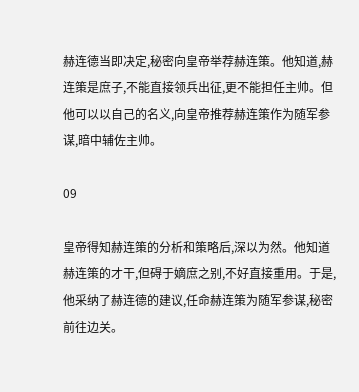赫连德当即决定,秘密向皇帝举荐赫连策。他知道,赫连策是庶子,不能直接领兵出征,更不能担任主帅。但他可以以自己的名义,向皇帝推荐赫连策作为随军参谋,暗中辅佐主帅。

09

皇帝得知赫连策的分析和策略后,深以为然。他知道赫连策的才干,但碍于嫡庶之别,不好直接重用。于是,他采纳了赫连德的建议,任命赫连策为随军参谋,秘密前往边关。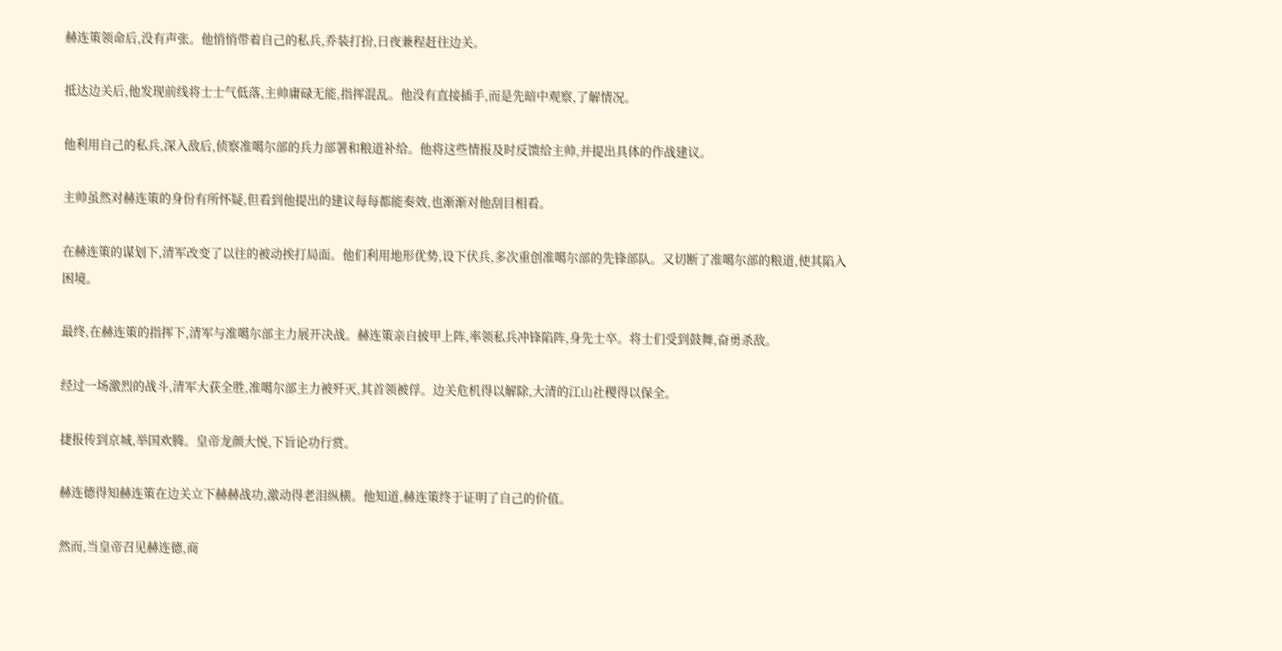赫连策领命后,没有声张。他悄悄带着自己的私兵,乔装打扮,日夜兼程赶往边关。

抵达边关后,他发现前线将士士气低落,主帅庸碌无能,指挥混乱。他没有直接插手,而是先暗中观察,了解情况。

他利用自己的私兵,深入敌后,侦察准噶尔部的兵力部署和粮道补给。他将这些情报及时反馈给主帅,并提出具体的作战建议。

主帅虽然对赫连策的身份有所怀疑,但看到他提出的建议每每都能奏效,也渐渐对他刮目相看。

在赫连策的谋划下,清军改变了以往的被动挨打局面。他们利用地形优势,设下伏兵,多次重创准噶尔部的先锋部队。又切断了准噶尔部的粮道,使其陷入困境。

最终,在赫连策的指挥下,清军与准噶尔部主力展开决战。赫连策亲自披甲上阵,率领私兵冲锋陷阵,身先士卒。将士们受到鼓舞,奋勇杀敌。

经过一场激烈的战斗,清军大获全胜,准噶尔部主力被歼灭,其首领被俘。边关危机得以解除,大清的江山社稷得以保全。

捷报传到京城,举国欢腾。皇帝龙颜大悦,下旨论功行赏。

赫连德得知赫连策在边关立下赫赫战功,激动得老泪纵横。他知道,赫连策终于证明了自己的价值。

然而,当皇帝召见赫连德,商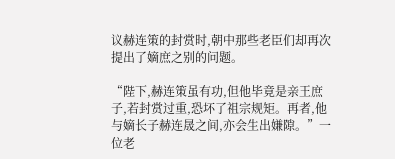议赫连策的封赏时,朝中那些老臣们却再次提出了嫡庶之别的问题。

“陛下,赫连策虽有功,但他毕竟是亲王庶子,若封赏过重,恐坏了祖宗规矩。再者,他与嫡长子赫连晟之间,亦会生出嫌隙。”一位老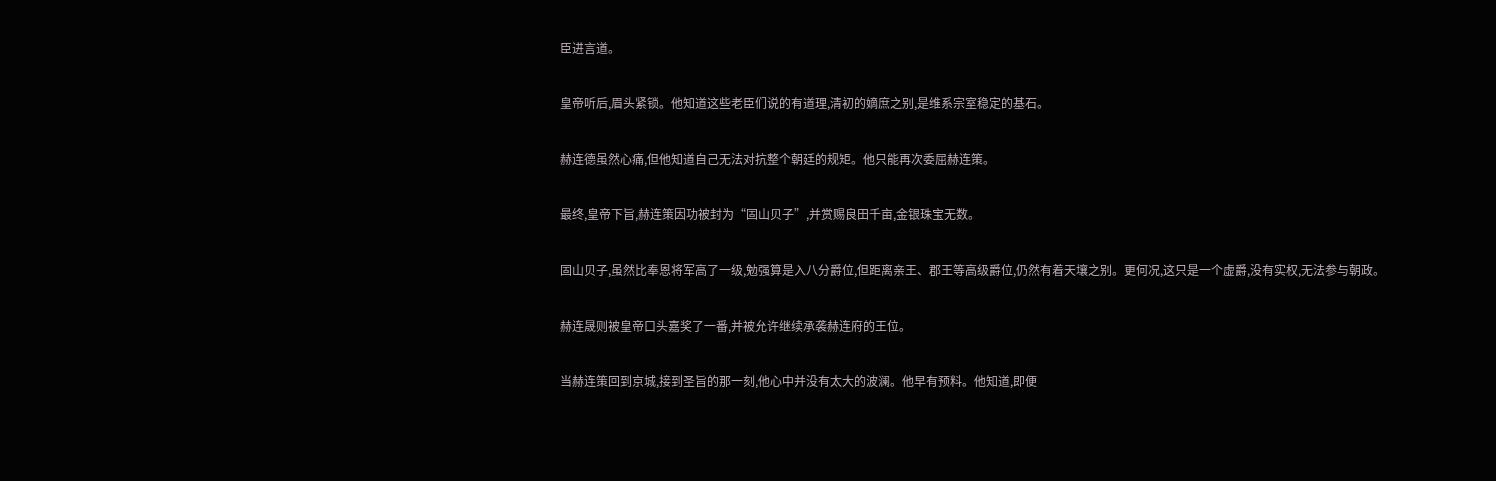臣进言道。

皇帝听后,眉头紧锁。他知道这些老臣们说的有道理,清初的嫡庶之别,是维系宗室稳定的基石。

赫连德虽然心痛,但他知道自己无法对抗整个朝廷的规矩。他只能再次委屈赫连策。

最终,皇帝下旨,赫连策因功被封为“固山贝子”,并赏赐良田千亩,金银珠宝无数。

固山贝子,虽然比奉恩将军高了一级,勉强算是入八分爵位,但距离亲王、郡王等高级爵位,仍然有着天壤之别。更何况,这只是一个虚爵,没有实权,无法参与朝政。

赫连晟则被皇帝口头嘉奖了一番,并被允许继续承袭赫连府的王位。

当赫连策回到京城,接到圣旨的那一刻,他心中并没有太大的波澜。他早有预料。他知道,即便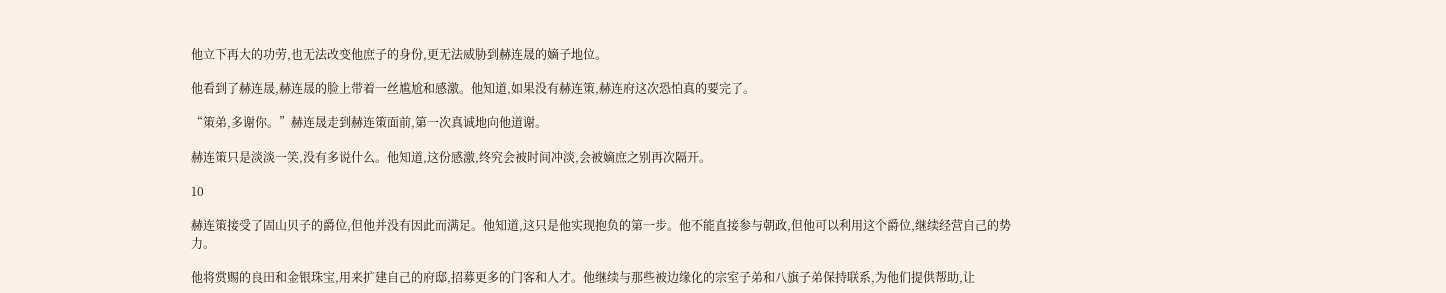他立下再大的功劳,也无法改变他庶子的身份,更无法威胁到赫连晟的嫡子地位。

他看到了赫连晟,赫连晟的脸上带着一丝尴尬和感激。他知道,如果没有赫连策,赫连府这次恐怕真的要完了。

“策弟,多谢你。”赫连晟走到赫连策面前,第一次真诚地向他道谢。

赫连策只是淡淡一笑,没有多说什么。他知道,这份感激,终究会被时间冲淡,会被嫡庶之别再次隔开。

10

赫连策接受了固山贝子的爵位,但他并没有因此而满足。他知道,这只是他实现抱负的第一步。他不能直接参与朝政,但他可以利用这个爵位,继续经营自己的势力。

他将赏赐的良田和金银珠宝,用来扩建自己的府邸,招募更多的门客和人才。他继续与那些被边缘化的宗室子弟和八旗子弟保持联系,为他们提供帮助,让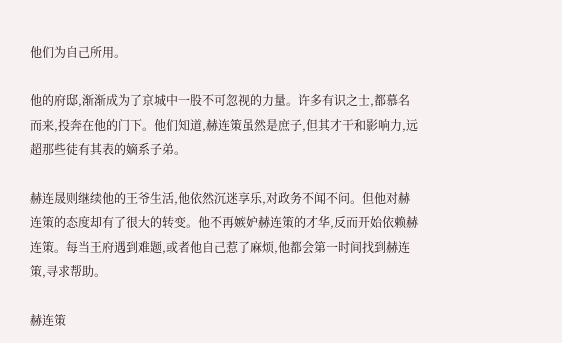他们为自己所用。

他的府邸,渐渐成为了京城中一股不可忽视的力量。许多有识之士,都慕名而来,投奔在他的门下。他们知道,赫连策虽然是庶子,但其才干和影响力,远超那些徒有其表的嫡系子弟。

赫连晟则继续他的王爷生活,他依然沉迷享乐,对政务不闻不问。但他对赫连策的态度却有了很大的转变。他不再嫉妒赫连策的才华,反而开始依赖赫连策。每当王府遇到难题,或者他自己惹了麻烦,他都会第一时间找到赫连策,寻求帮助。

赫连策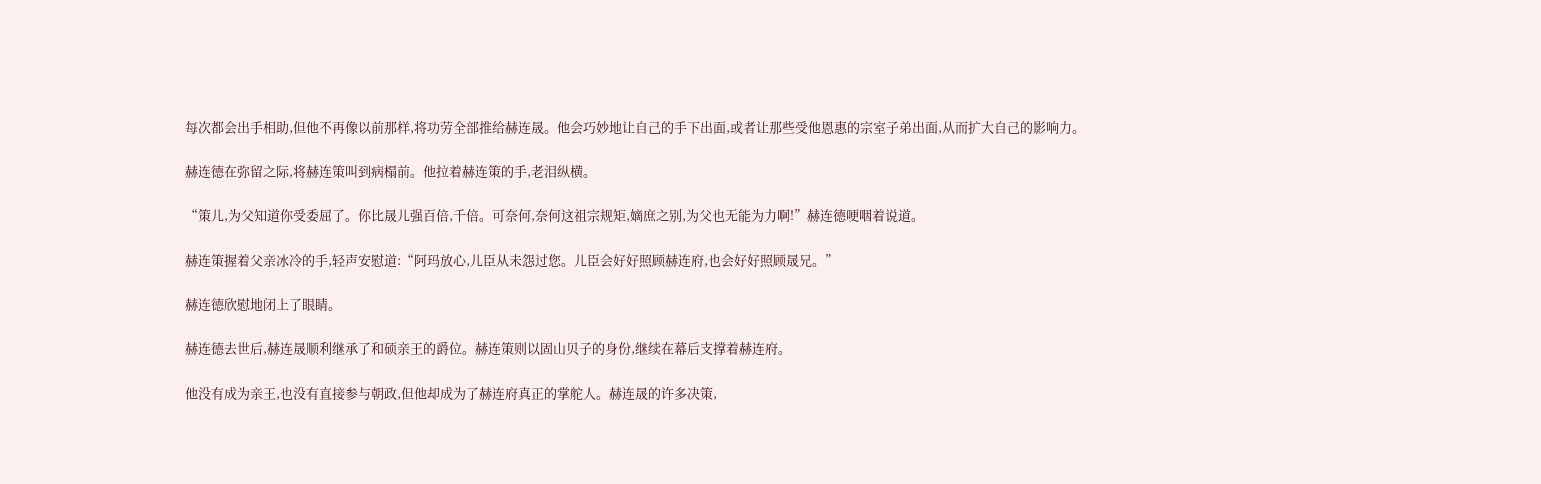每次都会出手相助,但他不再像以前那样,将功劳全部推给赫连晟。他会巧妙地让自己的手下出面,或者让那些受他恩惠的宗室子弟出面,从而扩大自己的影响力。

赫连德在弥留之际,将赫连策叫到病榻前。他拉着赫连策的手,老泪纵横。

“策儿,为父知道你受委屈了。你比晟儿强百倍,千倍。可奈何,奈何这祖宗规矩,嫡庶之别,为父也无能为力啊!”赫连德哽咽着说道。

赫连策握着父亲冰冷的手,轻声安慰道:“阿玛放心,儿臣从未怨过您。儿臣会好好照顾赫连府,也会好好照顾晟兄。”

赫连德欣慰地闭上了眼睛。

赫连德去世后,赫连晟顺利继承了和硕亲王的爵位。赫连策则以固山贝子的身份,继续在幕后支撑着赫连府。

他没有成为亲王,也没有直接参与朝政,但他却成为了赫连府真正的掌舵人。赫连晟的许多决策,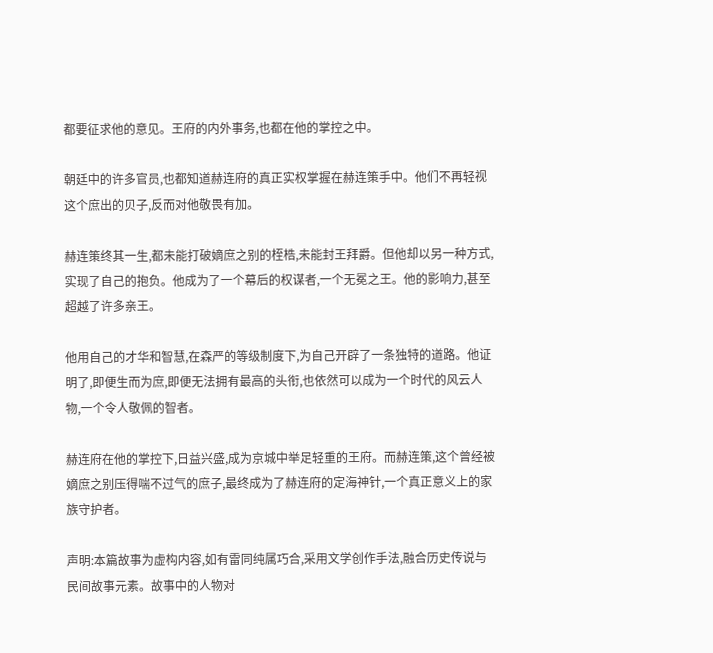都要征求他的意见。王府的内外事务,也都在他的掌控之中。

朝廷中的许多官员,也都知道赫连府的真正实权掌握在赫连策手中。他们不再轻视这个庶出的贝子,反而对他敬畏有加。

赫连策终其一生,都未能打破嫡庶之别的桎梏,未能封王拜爵。但他却以另一种方式,实现了自己的抱负。他成为了一个幕后的权谋者,一个无冕之王。他的影响力,甚至超越了许多亲王。

他用自己的才华和智慧,在森严的等级制度下,为自己开辟了一条独特的道路。他证明了,即便生而为庶,即便无法拥有最高的头衔,也依然可以成为一个时代的风云人物,一个令人敬佩的智者。

赫连府在他的掌控下,日益兴盛,成为京城中举足轻重的王府。而赫连策,这个曾经被嫡庶之别压得喘不过气的庶子,最终成为了赫连府的定海神针,一个真正意义上的家族守护者。

声明:本篇故事为虚构内容,如有雷同纯属巧合,采用文学创作手法,融合历史传说与民间故事元素。故事中的人物对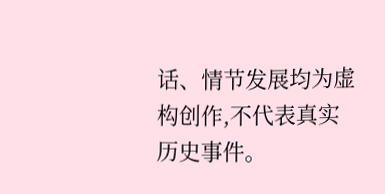话、情节发展均为虚构创作,不代表真实历史事件。